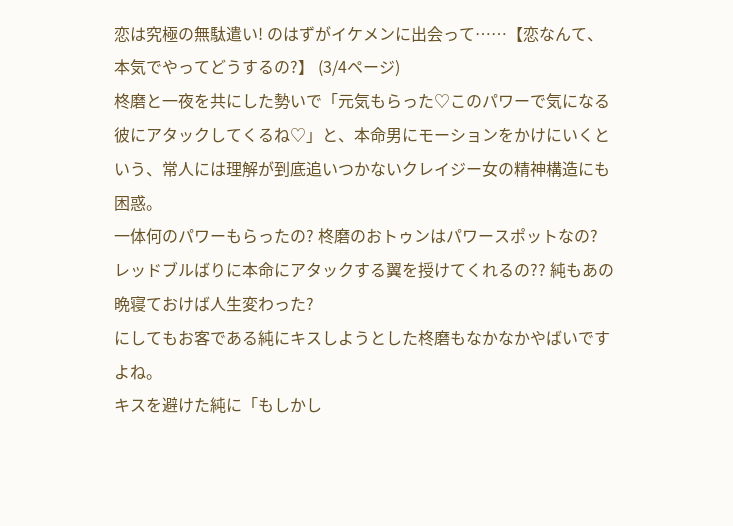恋は究極の無駄遣い! のはずがイケメンに出会って……【恋なんて、本気でやってどうするの?】 (3/4ページ)
柊磨と一夜を共にした勢いで「元気もらった♡このパワーで気になる彼にアタックしてくるね♡」と、本命男にモーションをかけにいくという、常人には理解が到底追いつかないクレイジー女の精神構造にも困惑。
一体何のパワーもらったの? 柊磨のおトゥンはパワースポットなの? レッドブルばりに本命にアタックする翼を授けてくれるの?? 純もあの晩寝ておけば人生変わった?
にしてもお客である純にキスしようとした柊磨もなかなかやばいですよね。
キスを避けた純に「もしかし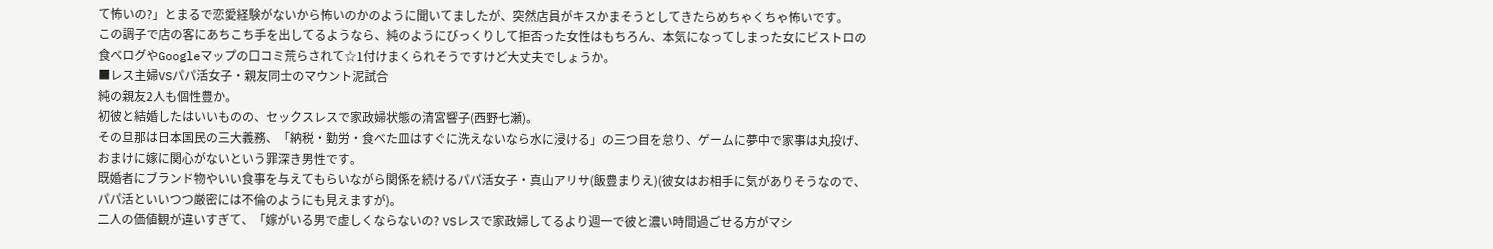て怖いの?」とまるで恋愛経験がないから怖いのかのように聞いてましたが、突然店員がキスかまそうとしてきたらめちゃくちゃ怖いです。
この調子で店の客にあちこち手を出してるようなら、純のようにびっくりして拒否った女性はもちろん、本気になってしまった女にビストロの食べログやGoogleマップの口コミ荒らされて☆1付けまくられそうですけど大丈夫でしょうか。
■レス主婦VSパパ活女子・親友同士のマウント泥試合
純の親友2人も個性豊か。
初彼と結婚したはいいものの、セックスレスで家政婦状態の清宮響子(西野七瀬)。
その旦那は日本国民の三大義務、「納税・勤労・食べた皿はすぐに洗えないなら水に浸ける」の三つ目を怠り、ゲームに夢中で家事は丸投げ、おまけに嫁に関心がないという罪深き男性です。
既婚者にブランド物やいい食事を与えてもらいながら関係を続けるパパ活女子・真山アリサ(飯豊まりえ)(彼女はお相手に気がありそうなので、パパ活といいつつ厳密には不倫のようにも見えますが)。
二人の価値観が違いすぎて、「嫁がいる男で虚しくならないの? VSレスで家政婦してるより週一で彼と濃い時間過ごせる方がマシ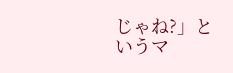じゃね?」というマ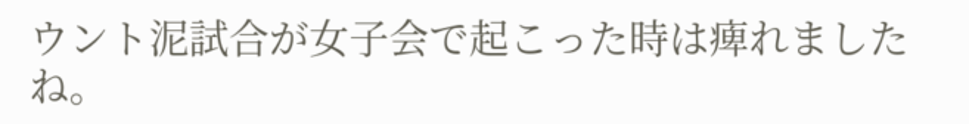ウント泥試合が女子会で起こった時は痺れましたね。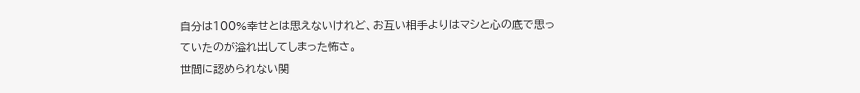自分は100%幸せとは思えないけれど、お互い相手よりはマシと心の底で思っていたのが溢れ出してしまった怖さ。
世間に認められない関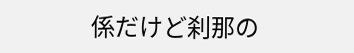係だけど刹那の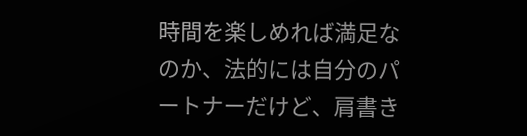時間を楽しめれば満足なのか、法的には自分のパートナーだけど、肩書き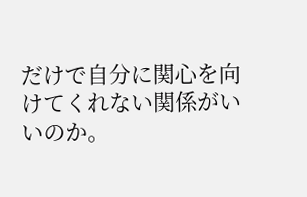だけで自分に関心を向けてくれない関係がいいのか。